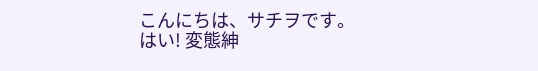こんにちは、サチヲです。
はい! 変態紳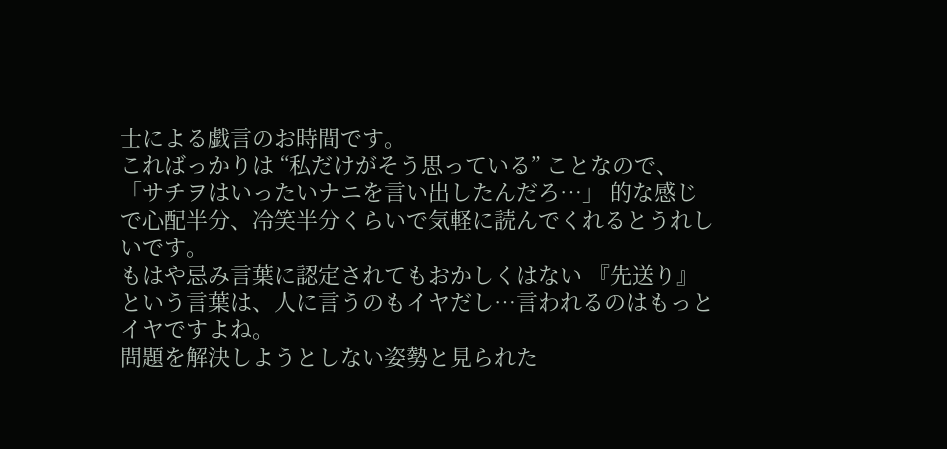士による戯言のお時間です。
こればっかりは “私だけがそう思っている” ことなので、 「サチヲはいったいナニを言い出したんだろ…」 的な感じで心配半分、冷笑半分くらいで気軽に読んでくれるとうれしいです。
もはや忌み言葉に認定されてもおかしくはない 『先送り』 という言葉は、人に言うのもイヤだし…言われるのはもっとイヤですよね。
問題を解決しようとしない姿勢と見られた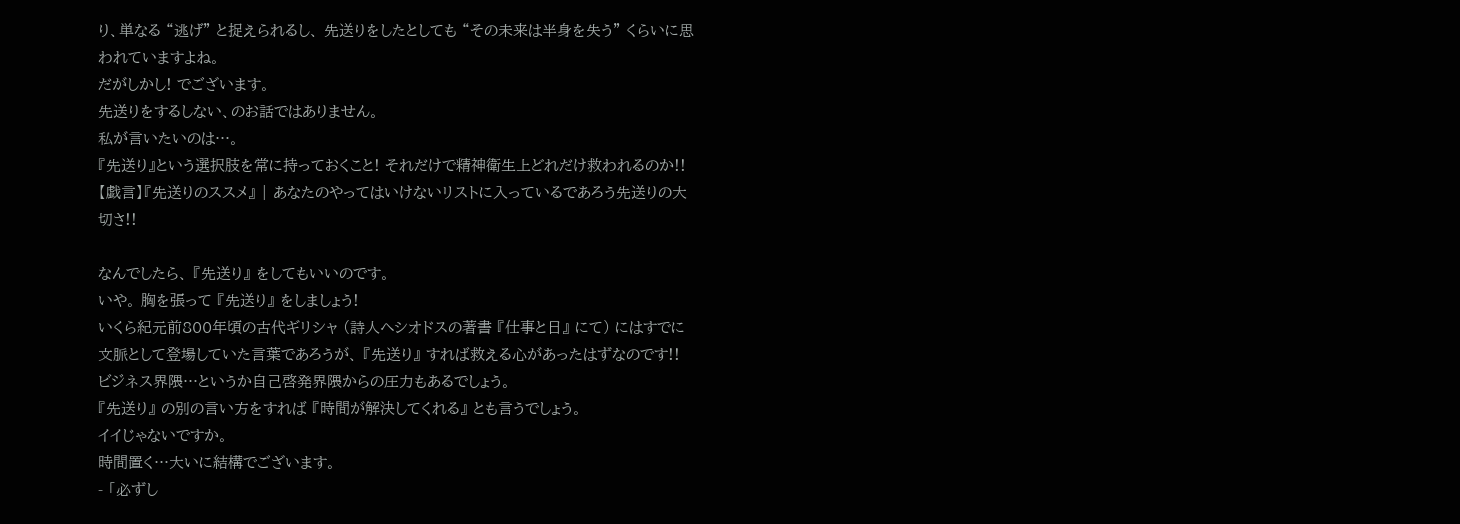り、単なる “逃げ” と捉えられるし、 先送りをしたとしても “その未来は半身を失う” くらいに思われていますよね。
だがしかし! でございます。
先送りをするしない、のお話ではありません。
私が言いたいのは…。
『先送り』という選択肢を常に持っておくこと! それだけで精神衛生上どれだけ救われるのか!!
【戯言】『先送りのススメ』 | あなたのやってはいけないリストに入っているであろう先送りの大切さ!!

なんでしたら、 『先送り』 をしてもいいのです。
いや。 胸を張って 『先送り』 をしましょう!
いくら紀元前800年頃の古代ギリシャ (詩人ヘシオドスの著書 『仕事と日』 にて) にはすでに文脈として登場していた言葉であろうが、 『先送り』 すれば救える心があったはずなのです!!
ビジネス界隈…というか自己啓発界隈からの圧力もあるでしょう。
『先送り』 の別の言い方をすれば 『時間が解決してくれる』 とも言うでしょう。
イイじゃないですか。
時間置く…大いに結構でございます。
- 「必ずし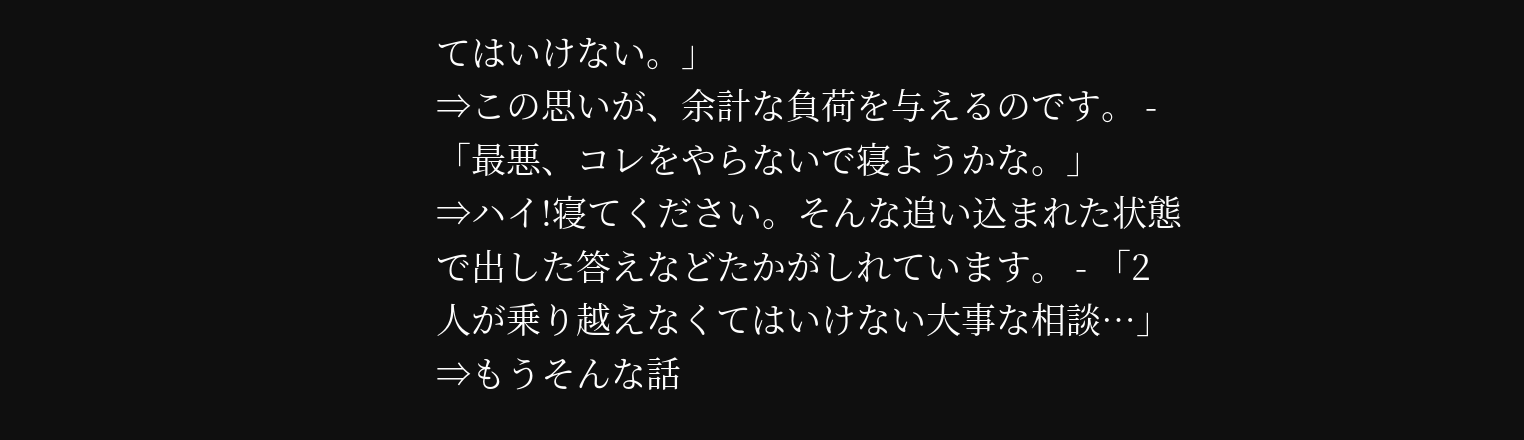てはいけない。」
⇒この思いが、余計な負荷を与えるのです。 - 「最悪、コレをやらないで寝ようかな。」
⇒ハイ!寝てください。そんな追い込まれた状態で出した答えなどたかがしれています。 - 「2人が乗り越えなくてはいけない大事な相談…」
⇒もうそんな話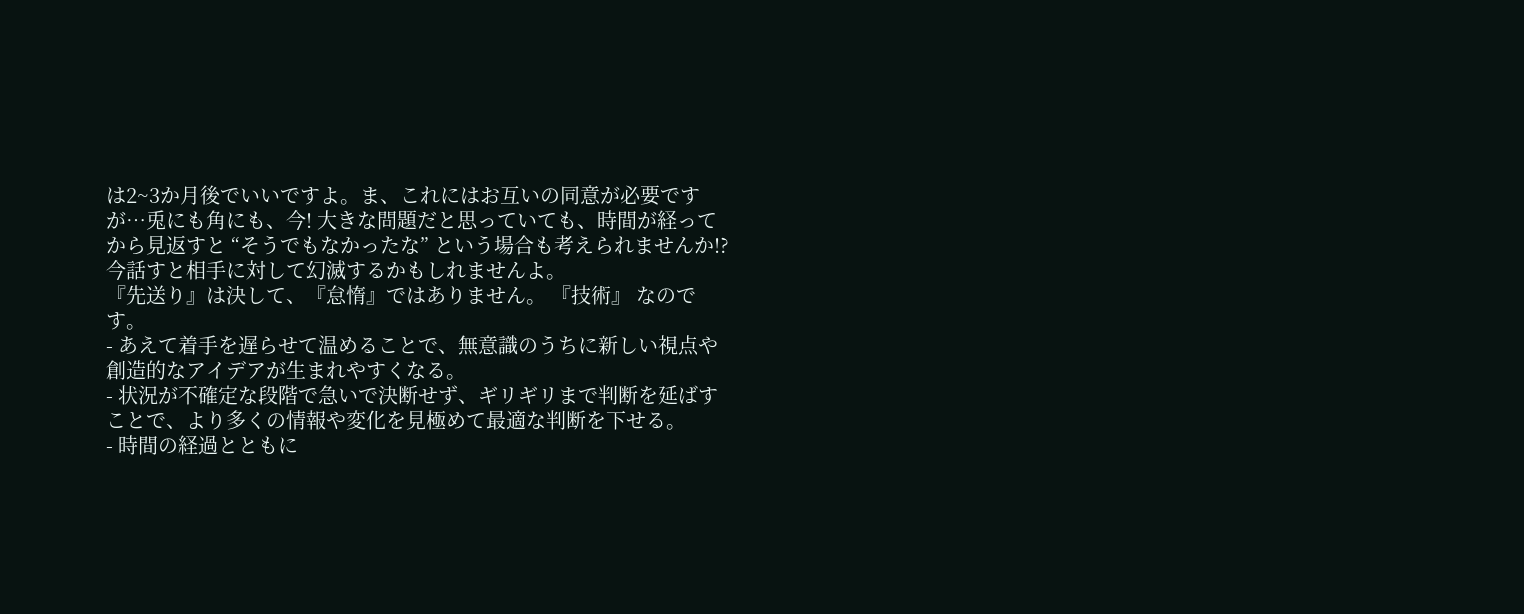は2~3か月後でいいですよ。ま、これにはお互いの同意が必要ですが…兎にも角にも、今! 大きな問題だと思っていても、時間が経ってから見返すと “そうでもなかったな” という場合も考えられませんか!? 今話すと相手に対して幻滅するかもしれませんよ。
『先送り』は決して、『怠惰』ではありません。 『技術』 なのです。
- あえて着手を遅らせて温めることで、無意識のうちに新しい視点や創造的なアイデアが生まれやすくなる。
- 状況が不確定な段階で急いで決断せず、ギリギリまで判断を延ばすことで、より多くの情報や変化を見極めて最適な判断を下せる。
- 時間の経過とともに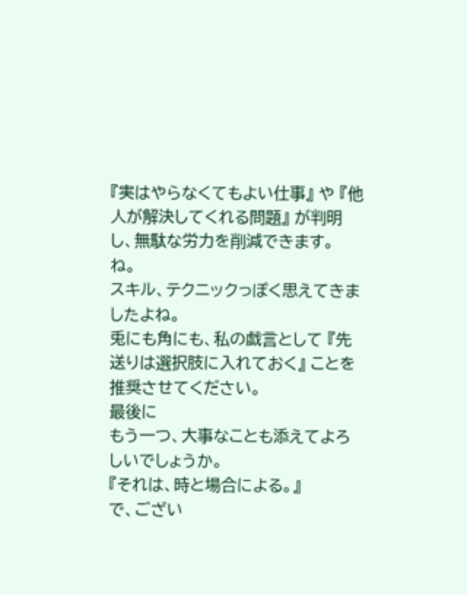『実はやらなくてもよい仕事』 や 『他人が解決してくれる問題』 が判明し、無駄な労力を削減できます。
ね。
スキル、テクニックっぽく思えてきましたよね。
兎にも角にも、私の戯言として 『先送りは選択肢に入れておく』 ことを推奨させてください。
最後に
もう一つ、大事なことも添えてよろしいでしょうか。
『それは、時と場合による。』
で、ござい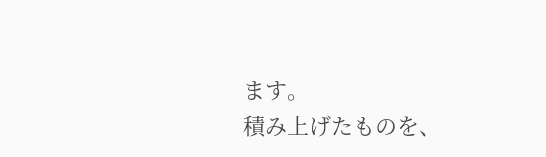ます。
積み上げたものを、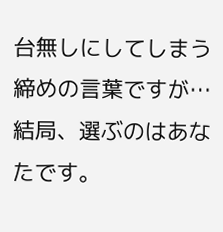台無しにしてしまう締めの言葉ですが…結局、選ぶのはあなたです。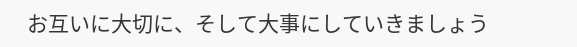お互いに大切に、そして大事にしていきましょう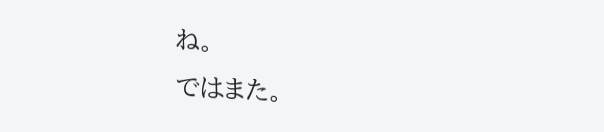ね。
ではまた。